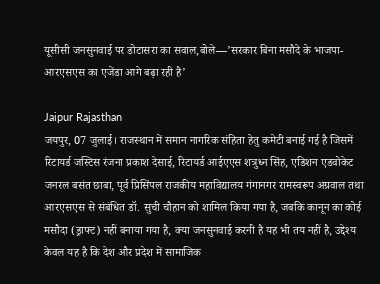यूसीसी जनसुनवाई पर डोटासरा का सवाल,बोले—’सरकार बिना मसौदे के भाजपा-आरएसएस का एजेंडा आगे बढ़ा रही है’

Jaipur Rajasthan
जयपुर, 07 जुलाई। राजस्थान में समान नागरिक संहिता हेतु कमेटी बनाई गई है जिसमें रिटायर्ड जस्टिस रंजना प्रकाश देसाई, रिटायर्ड आईएएस शत्रुध्न सिंह, एडिशन एडवोकेट जनरल बसंत छाबा, पूर्व प्रिसिंपल राजकीय महाविद्यालय गंगानगर रामस्वरूप अग्रवाल तथा आरएसएस से संबंधित डॉ. सुची चौहान को शामिल किया गया है, जबकि कानून का कोई मसौदा (ड्राफ्ट) नहीं बनाया गया है, क्या जनसुनवाई करनी है यह भी तय नहीं है, उद्देश्य केवल यह है कि देश और प्रदेश में सामाजिक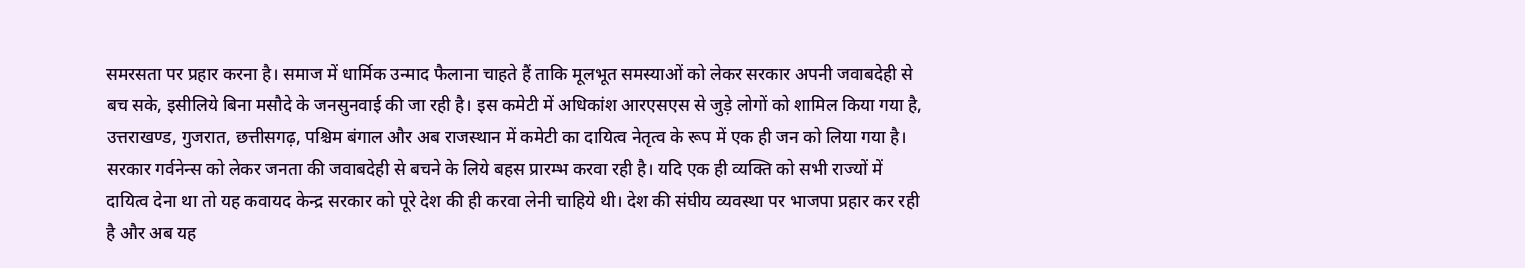समरसता पर प्रहार करना है। समाज में धार्मिक उन्माद फैलाना चाहते हैं ताकि मूलभूत समस्याओं को लेकर सरकार अपनी जवाबदेही से बच सके, इसीलिये बिना मसौदे के जनसुनवाई की जा रही है। इस कमेटी में अधिकांश आरएसएस से जुड़े लोगों को शामिल किया गया है, उत्तराखण्ड, गुजरात, छत्तीसगढ़, पश्चिम बंगाल और अब राजस्थान में कमेटी का दायित्व नेतृत्व के रूप में एक ही जन को लिया गया है। सरकार गर्वनेन्स को लेकर जनता की जवाबदेही से बचने के लिये बहस प्रारम्भ करवा रही है। यदि एक ही व्यक्ति को सभी राज्यों में दायित्व देना था तो यह कवायद केन्द्र सरकार को पूरे देश की ही करवा लेनी चाहिये थी। देश की संघीय व्यवस्था पर भाजपा प्रहार कर रही है और अब यह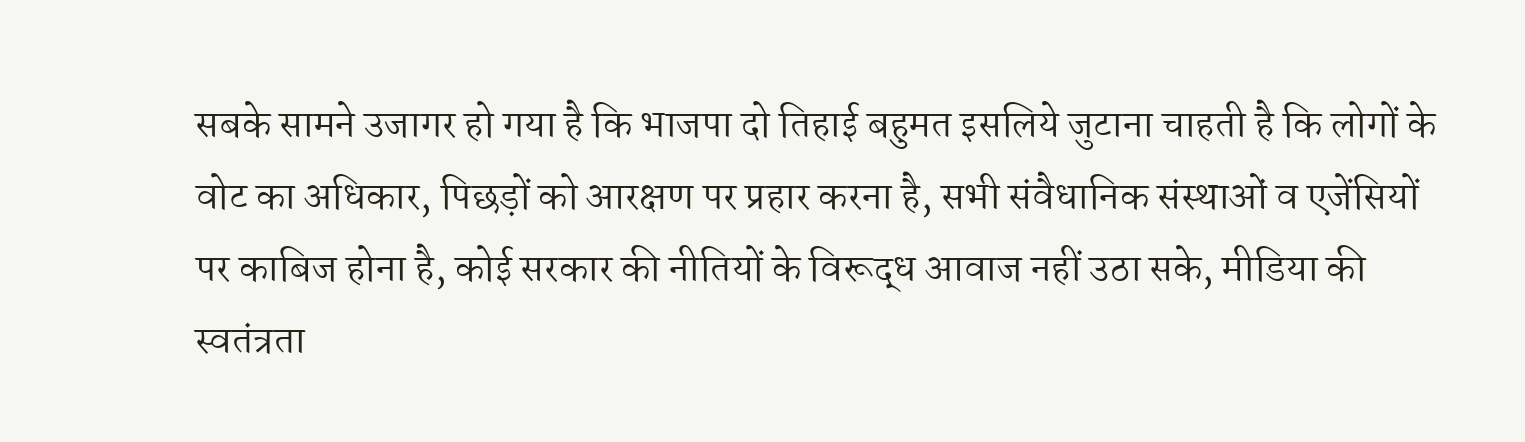सबके सामने उजागर हो गया है कि भाजपा दो तिहाई बहुमत इसलिये जुटाना चाहती है कि लोगों के वोट का अधिकार, पिछड़ों को आरक्षण पर प्रहार करना है, सभी संवैधानिक संस्थाओं व एजेंसियों पर काबिज होना है, कोई सरकार की नीतियों के विरूद्ध आवाज नहीं उठा सके, मीडिया की स्वतंत्रता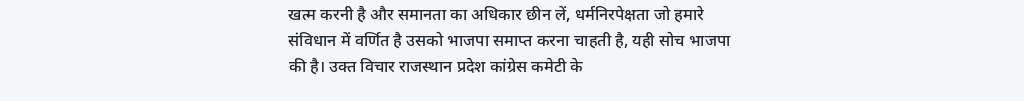खत्म करनी है और समानता का अधिकार छीन लें, धर्मनिरपेक्षता जो हमारे संविधान में वर्णित है उसको भाजपा समाप्त करना चाहती है, यही सोच भाजपा की है। उक्त विचार राजस्थान प्रदेश कांग्रेस कमेटी के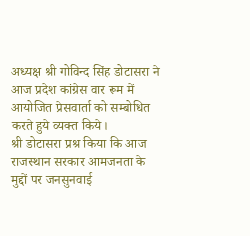अध्यक्ष श्री गोविन्द सिंह डोटासरा ने आज प्रदेश कांग्रेस वार रूम में आयोजित प्रेसवार्ता को सम्बोधित करते हुये व्यक्त किये।
श्री डोटासरा प्रश्र किया कि आज राजस्थान सरकार आमजनता के मुद्दों पर जनसुनवाई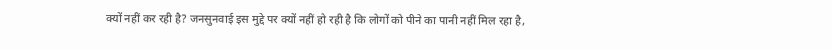क्यों नहीं कर रही है? जनसुनवाई इस मुद्दे पर क्यों नहीं हो रही है कि लोगों को पीने का पानी नहीं मिल रहा है,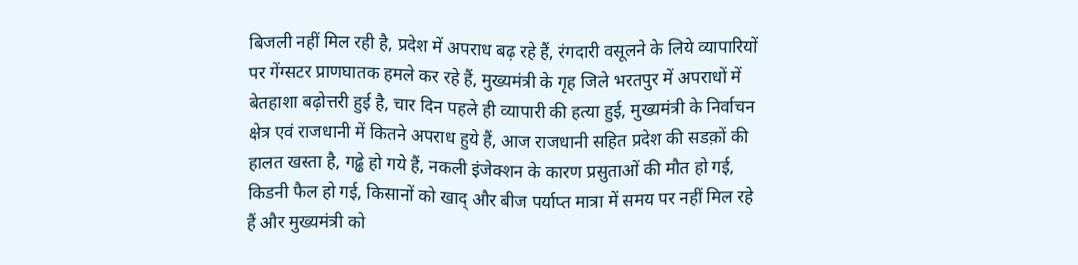बिजली नहीं मिल रही है, प्रदेश में अपराध बढ़ रहे हैं, रंगदारी वसूलने के लिये व्यापारियों पर गेंग्सटर प्राणघातक हमले कर रहे हैं, मुख्यमंत्री के गृह जिले भरतपुर में अपराधों में बेतहाशा बढ़ोत्तरी हुई है, चार दिन पहले ही व्यापारी की हत्या हुई, मुख्यमंत्री के निर्वाचन क्षेत्र एवं राजधानी में कितने अपराध हुये हैं, आज राजधानी सहित प्रदेश की सडक़ों की हालत खस्ता है, गढ्ढे हो गये हैं, नकली इंजेक्शन के कारण प्रसुताओं की मौत हो गई, किडनी फैल हो गई, किसानों को खाद् और बीज पर्याप्त मात्रा में समय पर नहीं मिल रहे हैं और मुख्यमंत्री को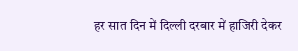हर सात दिन में दिल्ली दरबार में हाजिरी देकर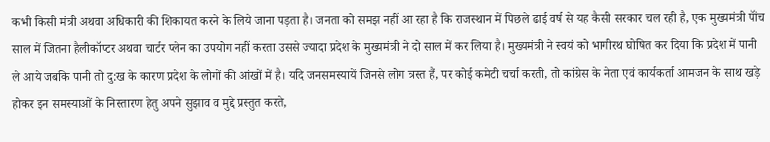कभी किसी मंत्री अथवा अधिकारी की शिकायत करने के लिये जाना पड़ता है। जनता को समझ नहीं आ रहा है कि राजस्थान में पिछले ढाई वर्ष से यह कैसी सरकार चल रही है, एक मुख्यमंत्री पॉंच साल में जितना हैलीकॉप्टर अथवा चार्टर प्लेन का उपयोग नहीं करता उससे ज्यादा प्रदेश के मुख्यमंत्री ने दो साल में कर लिया है। मुख्यमंत्री ने स्वयं को भागीरथ घोषित कर दिया कि प्रदेश में पानी ले आये जबकि पानी तो दु:ख के कारण प्रदेश के लोगों की आंखों में है। यदि जनसमस्यायें जिनसे लोग त्रस्त हैं, पर कोई कमेटी चर्चा करती, तो कांग्रेस के नेता एवं कार्यकर्ता आमजन के साथ खड़े होकर इन समस्याओं के निस्तारण हेतु अपने सुझाव व मुद्दे प्रस्तुत करते,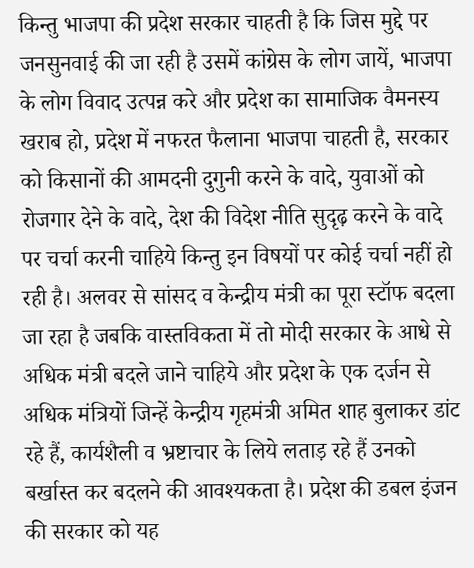किन्तु भाजपा की प्रदेश सरकार चाहती है कि जिस मुद्दे पर जनसुनवाई की जा रही है उसमें कांग्रेस के लोग जायें, भाजपा के लोग विवाद उत्पन्न करे और प्रदेश का सामाजिक वैमनस्य खराब हो, प्रदेश में नफरत फैलाना भाजपा चाहती है, सरकार को किसानों की आमदनी दुगुनी करने के वादे, युवाओं को रोजगार देने के वादे, देश की विदेश नीति सुदृढ़ करने के वादे पर चर्चा करनी चाहिये किन्तु इन विषयों पर कोई चर्चा नहीं हो रही है। अलवर से सांसद व केन्द्रीय मंत्री का पूरा स्टॉफ बदला जा रहा है जबकि वास्तविकता में तो मोदी सरकार के आधे से अधिक मंत्री बदले जाने चाहिये और प्रदेश के एक दर्जन से अधिक मंत्रियों जिन्हें केन्द्रीय गृहमंत्री अमित शाह बुलाकर डांट रहे हैं, कार्यशैली व भ्रष्टाचार के लिये लताड़ रहे हैं उनको बर्खास्त कर बदलने की आवश्यकता है। प्रदेश की डबल इंजन की सरकार को यह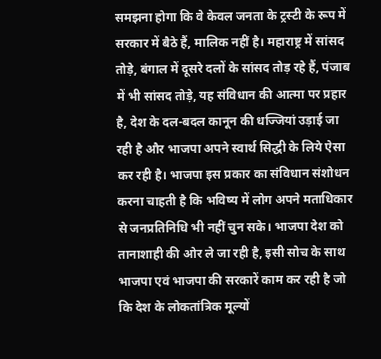समझना होगा कि वे केवल जनता के ट्रस्टी के रूप में सरकार में बैठे हैं, मालिक नहीं है। महाराष्ट्र में सांसद तोड़े, बंगाल में दूसरे दलों के सांसद तोड़ रहे हैं, पंजाब में भी सांसद तोड़े, यह संविधान की आत्मा पर प्रहार है, देश के दल-बदल कानून की धज्जियां उड़ाई जा रही है और भाजपा अपने स्वार्थ सिद्धी के लिये ऐसा कर रही है। भाजपा इस प्रकार का संविधान संशोधन करना चाहती है कि भविष्य में लोग अपने मताधिकार से जनप्रतिनिधि भी नहीं चुन सके। भाजपा देश को तानाशाही की ओर ले जा रही है, इसी सोच के साथ भाजपा एवं भाजपा की सरकारें काम कर रही है जो कि देश के लोकतांत्रिक मूल्यों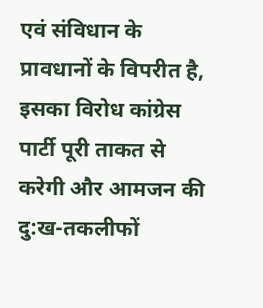एवं संविधान के प्रावधानों के विपरीत है, इसका विरोध कांग्रेस पार्टी पूरी ताकत से करेगी और आमजन की दु:ख-तकलीफों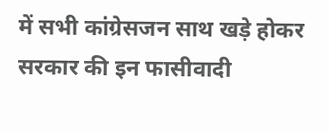में सभी कांग्रेसजन साथ खड़े होकर सरकार की इन फासीवादी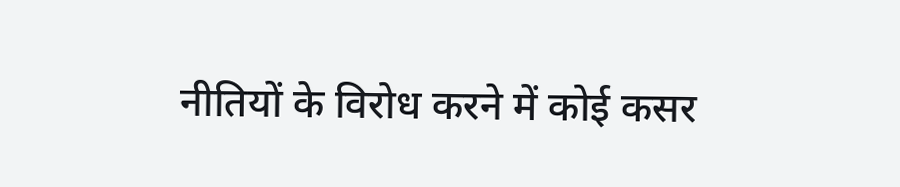नीतियों के विरोध करने में कोई कसर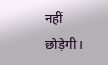नहीं छोड़ेगी।